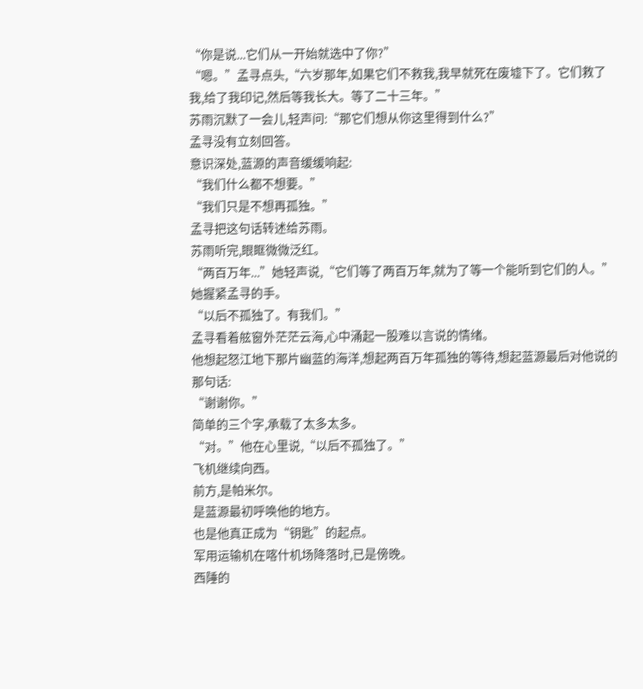“你是说...它们从一开始就选中了你?”
“嗯。”孟寻点头,“六岁那年,如果它们不救我,我早就死在废墟下了。它们救了我,给了我印记,然后等我长大。等了二十三年。”
苏雨沉默了一会儿,轻声问:“那它们想从你这里得到什么?”
孟寻没有立刻回答。
意识深处,蓝源的声音缓缓响起:
“我们什么都不想要。”
“我们只是不想再孤独。”
孟寻把这句话转述给苏雨。
苏雨听完,眼眶微微泛红。
“两百万年...”她轻声说,“它们等了两百万年,就为了等一个能听到它们的人。”
她握紧孟寻的手。
“以后不孤独了。有我们。”
孟寻看着舷窗外茫茫云海,心中涌起一股难以言说的情绪。
他想起怒江地下那片幽蓝的海洋,想起两百万年孤独的等待,想起蓝源最后对他说的那句话:
“谢谢你。”
简单的三个字,承载了太多太多。
“对。”他在心里说,“以后不孤独了。”
飞机继续向西。
前方,是帕米尔。
是蓝源最初呼唤他的地方。
也是他真正成为“钥匙”的起点。
军用运输机在喀什机场降落时,已是傍晚。
西陲的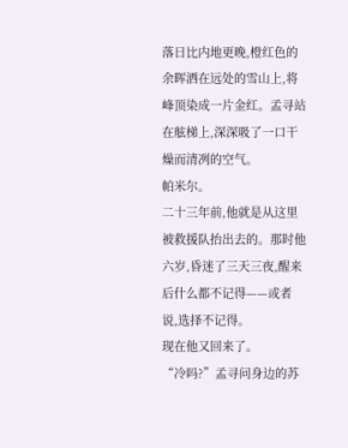落日比内地更晚,橙红色的余晖洒在远处的雪山上,将峰顶染成一片金红。孟寻站在舷梯上,深深吸了一口干燥而清冽的空气。
帕米尔。
二十三年前,他就是从这里被救援队抬出去的。那时他六岁,昏迷了三天三夜,醒来后什么都不记得——或者说,选择不记得。
现在他又回来了。
“冷吗?”孟寻问身边的苏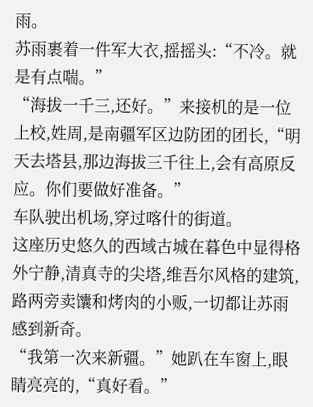雨。
苏雨裹着一件军大衣,摇摇头:“不冷。就是有点喘。”
“海拔一千三,还好。”来接机的是一位上校,姓周,是南疆军区边防团的团长,“明天去塔县,那边海拔三千往上,会有高原反应。你们要做好准备。”
车队驶出机场,穿过喀什的街道。
这座历史悠久的西域古城在暮色中显得格外宁静,清真寺的尖塔,维吾尔风格的建筑,路两旁卖馕和烤肉的小贩,一切都让苏雨感到新奇。
“我第一次来新疆。”她趴在车窗上,眼睛亮亮的,“真好看。”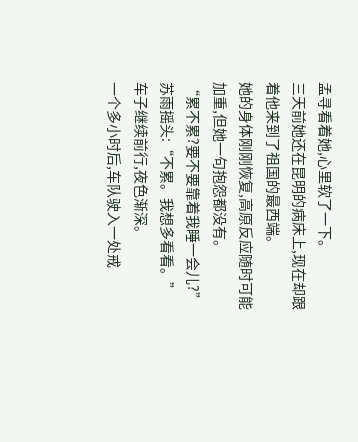孟寻看着她,心里软了一下。
三天前她还在昆明的病床上,现在却跟着他来到了祖国的最西端。
她的身体刚刚恢复,高原反应随时可能加重,但她一句抱怨都没有。
“累不累?要不要靠着我睡一会儿?”
苏雨摇头:“不累。我想多看看。”
车子继续前行,夜色渐深。
一个多小时后,车队驶入一处戒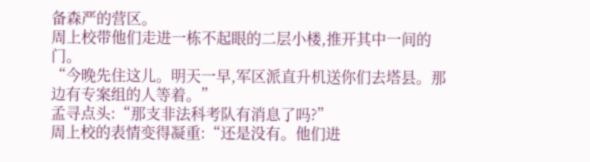备森严的营区。
周上校带他们走进一栋不起眼的二层小楼,推开其中一间的门。
“今晚先住这儿。明天一早,军区派直升机送你们去塔县。那边有专案组的人等着。”
孟寻点头:“那支非法科考队有消息了吗?”
周上校的表情变得凝重:“还是没有。他们进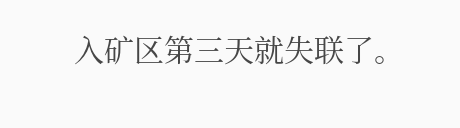入矿区第三天就失联了。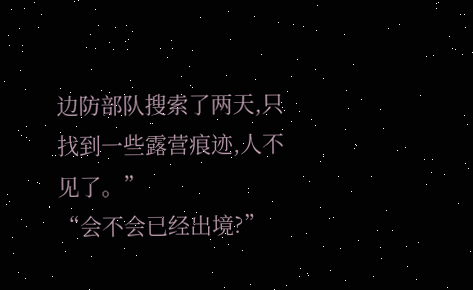边防部队搜索了两天,只找到一些露营痕迹,人不见了。”
“会不会已经出境?”